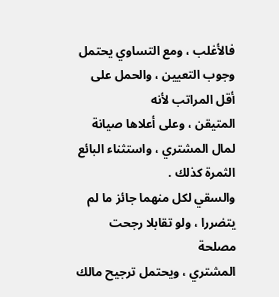فالأغلب ، ومع التساوي يحتمل وجوب التعيين ، والحمل على أقل المراتب لأنه
المتيقن ، وعلى أعلاها صيانة لمال المشتري ، واستثناء البائع الثمرة كذلك .
والسقي لكل منهما جائز ما لم يتضررا ، ولو تقابلا رجحت مصلحة
المشتري ، ويحتمل ترجيح مالك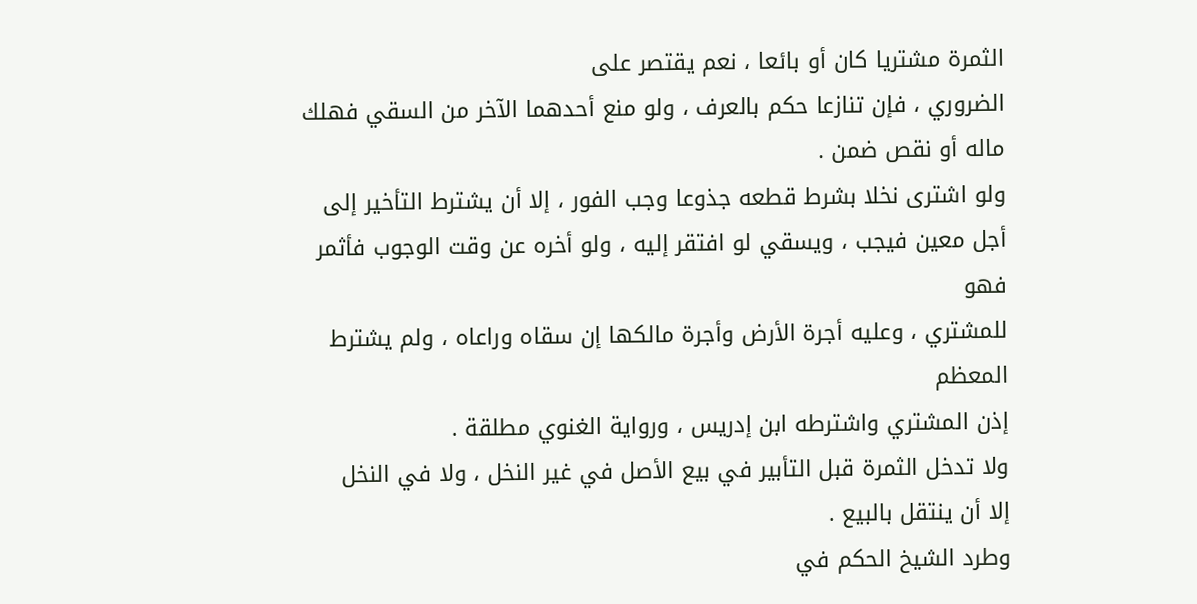الثمرة مشتريا كان أو بائعا ، نعم يقتصر على
الضروري ، فإن تنازعا حكم بالعرف ، ولو منع أحدهما الآخر من السقي فهلك
ماله أو نقص ضمن .
ولو اشترى نخلا بشرط قطعه جذوعا وجب الفور ، إلا أن يشترط التأخير إلى
أجل معين فيجب ، ويسقي لو افتقر إليه ، ولو أخره عن وقت الوجوب فأثمر فهو
للمشتري ، وعليه أجرة الأرض وأجرة مالكها إن سقاه وراعاه ، ولم يشترط المعظم
إذن المشتري واشترطه ابن إدريس ، ورواية الغنوي مطلقة .
ولا تدخل الثمرة قبل التأبير في بيع الأصل في غير النخل ، ولا في النخل
إلا أن ينتقل بالبيع .
وطرد الشيخ الحكم في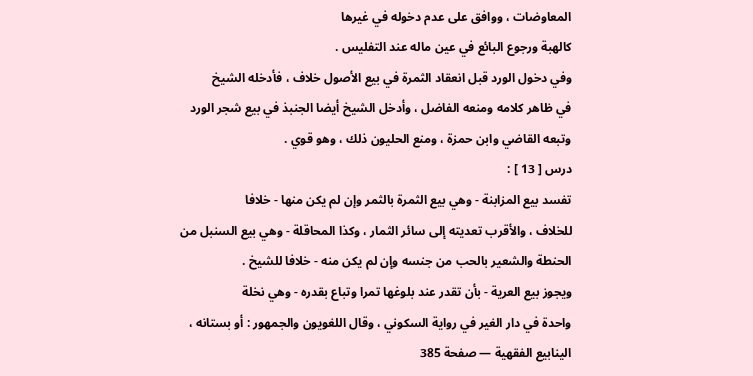المعاوضات ، ووافق على عدم دخوله في غيرها
كالهبة ورجوع البائع في عين ماله عند التفليس .
وفي دخول الورد قبل انعقاد الثمرة في بيع الأصول خلاف ، فأدخله الشيخ
في ظاهر كلامه ومنعه الفاضل ، وأدخل الشيخ أيضا الجنبذ في بيع شجر الورد
وتبعه القاضي وابن حمزة ، ومنع الحليون ذلك ، وهو قوي .
درس [ 13 ] :
تفسد بيع المزابنة - وهي بيع الثمرة بالثمر وإن لم يكن منها - خلافا
للخلاف ، والأقرب تعديته إلى سائر الثمار ، وكذا المحاقلة - وهي بيع السنبل من
الحنطة والشعير بالحب من جنسه وإن لم يكن منه - خلافا للشيخ .
ويجوز بيع العرية - بأن تقدر عند بلوغها تمرا وتباع بقدره - وهي نخلة
واحدة في دار الغير في رواية السكوني ، وقال اللغويون والجمهور : أو بستانه ،
الينابيع الفقهية — صفحة 385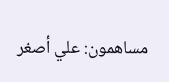مساهمون: علي أصغر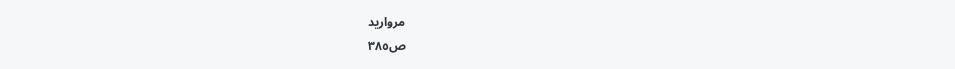مرواريد
ص٣٨٥